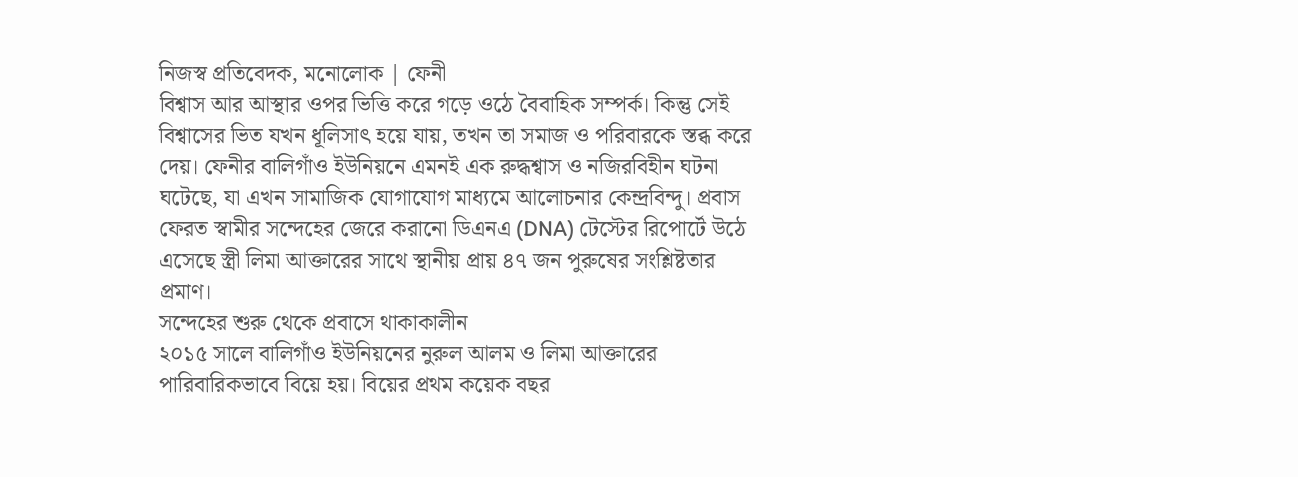নিজস্ব প্রতিবেদক, মনোলোক | ফেনী
বিশ্বাস আর আস্থার ওপর ভিত্তি করে গড়ে ওঠে বৈবাহিক সম্পর্ক। কিন্তু সেই বিশ্বাসের ভিত যখন ধূলিসাৎ হয়ে যায়, তখন তা সমাজ ও পরিবারকে স্তব্ধ করে দেয়। ফেনীর বালিগাঁও ইউনিয়নে এমনই এক রুদ্ধশ্বাস ও নজিরবিহীন ঘটনা ঘটেছে, যা এখন সামাজিক যোগাযোগ মাধ্যমে আলোচনার কেন্দ্রবিন্দু। প্রবাস ফেরত স্বামীর সন্দেহের জেরে করানো ডিএনএ (DNA) টেস্টের রিপোর্টে উঠে এসেছে স্ত্রী লিমা আক্তারের সাথে স্থানীয় প্রায় ৪৭ জন পুরুষের সংশ্লিষ্টতার প্রমাণ।
সন্দেহের শুরু থেকে প্রবাসে থাকাকালীন
২০১৫ সালে বালিগাঁও ইউনিয়নের নুরুল আলম ও লিমা আক্তারের পারিবারিকভাবে বিয়ে হয়। বিয়ের প্রথম কয়েক বছর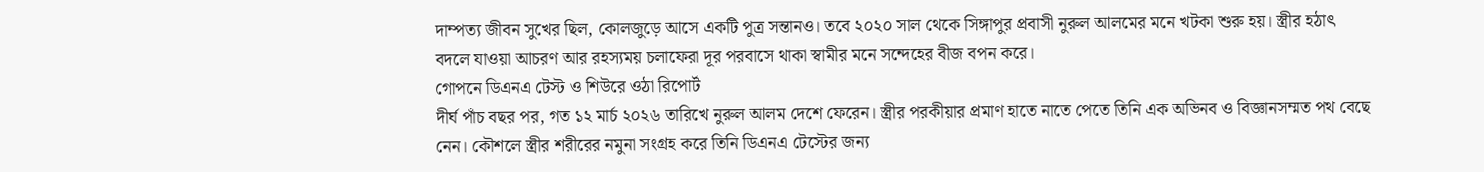দাম্পত্য জীবন সুখের ছিল, কোলজুড়ে আসে একটি পুত্র সন্তানও। তবে ২০২০ সাল থেকে সিঙ্গাপুর প্রবাসী নুরুল আলমের মনে খটকা শুরু হয়। স্ত্রীর হঠাৎ বদলে যাওয়া আচরণ আর রহস্যময় চলাফেরা দূর পরবাসে থাকা স্বামীর মনে সন্দেহের বীজ বপন করে।
গোপনে ডিএনএ টেস্ট ও শিউরে ওঠা রিপোর্ট
দীর্ঘ পাঁচ বছর পর, গত ১২ মার্চ ২০২৬ তারিখে নুরুল আলম দেশে ফেরেন। স্ত্রীর পরকীয়ার প্রমাণ হাতে নাতে পেতে তিনি এক অভিনব ও বিজ্ঞানসম্মত পথ বেছে নেন। কৌশলে স্ত্রীর শরীরের নমুনা সংগ্রহ করে তিনি ডিএনএ টেস্টের জন্য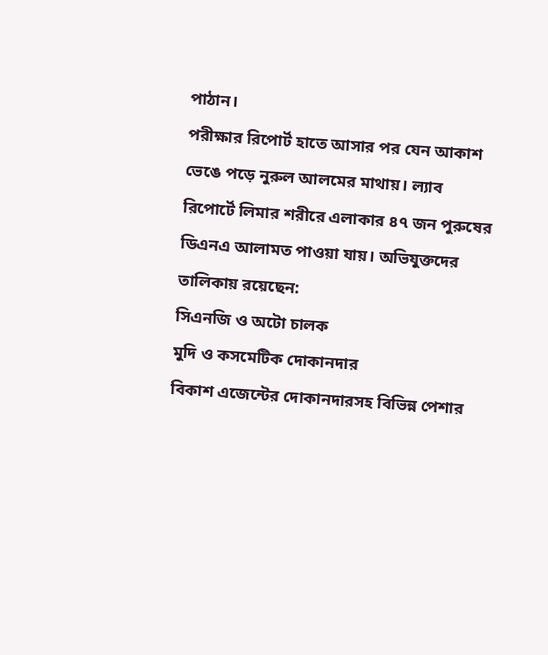পাঠান।
পরীক্ষার রিপোর্ট হাতে আসার পর যেন আকাশ ভেঙে পড়ে নুরুল আলমের মাথায়। ল্যাব রিপোর্টে লিমার শরীরে এলাকার ৪৭ জন পুরুষের ডিএনএ আলামত পাওয়া যায়। অভিযুক্তদের তালিকায় রয়েছেন:
সিএনজি ও অটো চালক
মুদি ও কসমেটিক দোকানদার
বিকাশ এজেন্টের দোকানদারসহ বিভিন্ন পেশার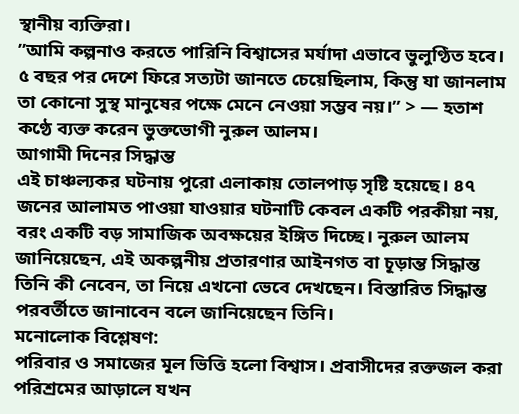স্থানীয় ব্যক্তিরা।
”আমি কল্পনাও করতে পারিনি বিশ্বাসের মর্যাদা এভাবে ভুলুণ্ঠিত হবে। ৫ বছর পর দেশে ফিরে সত্যটা জানতে চেয়েছিলাম, কিন্তু যা জানলাম তা কোনো সুস্থ মানুষের পক্ষে মেনে নেওয়া সম্ভব নয়।” > — হতাশ কণ্ঠে ব্যক্ত করেন ভুক্তভোগী নুরুল আলম।
আগামী দিনের সিদ্ধান্ত
এই চাঞ্চল্যকর ঘটনায় পুরো এলাকায় তোলপাড় সৃষ্টি হয়েছে। ৪৭ জনের আলামত পাওয়া যাওয়ার ঘটনাটি কেবল একটি পরকীয়া নয়, বরং একটি বড় সামাজিক অবক্ষয়ের ইঙ্গিত দিচ্ছে। নুরুল আলম জানিয়েছেন, এই অকল্পনীয় প্রতারণার আইনগত বা চূড়ান্ত সিদ্ধান্ত তিনি কী নেবেন, তা নিয়ে এখনো ভেবে দেখছেন। বিস্তারিত সিদ্ধান্ত পরবর্তীতে জানাবেন বলে জানিয়েছেন তিনি।
মনোলোক বিশ্লেষণ:
পরিবার ও সমাজের মূল ভিত্তি হলো বিশ্বাস। প্রবাসীদের রক্তজল করা পরিশ্রমের আড়ালে যখন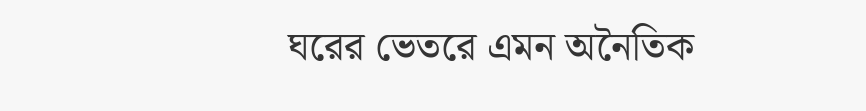ঘরের ভেতরে এমন অনৈতিক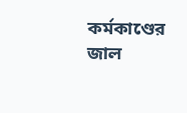কর্মকাণ্ডের জাল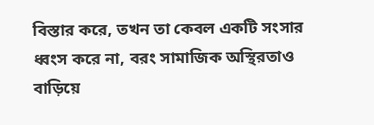বিস্তার করে, তখন তা কেবল একটি সংসার ধ্বংস করে না, বরং সামাজিক অস্থিরতাও বাড়িয়ে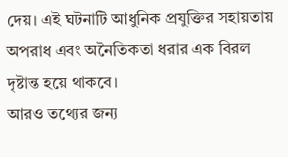দেয়। এই ঘটনাটি আধুনিক প্রযুক্তির সহায়তায় অপরাধ এবং অনৈতিকতা ধরার এক বিরল দৃষ্টান্ত হয়ে থাকবে।
আরও তথ্যের জন্য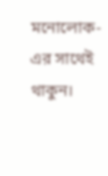মনোলোক-এর সাথেই থাকুন।